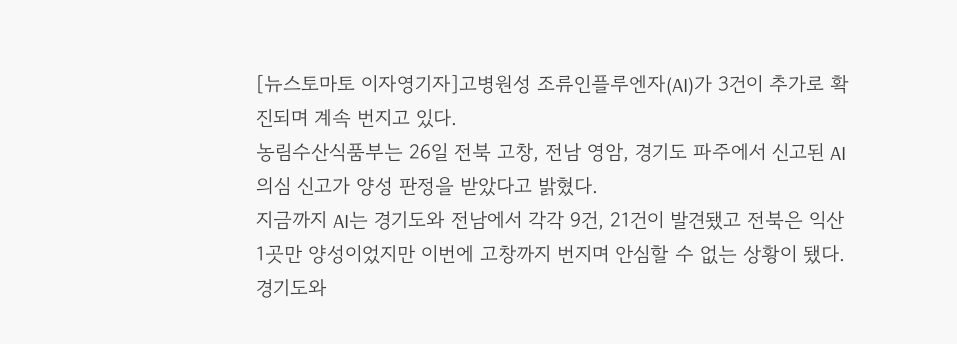[뉴스토마토 이자영기자]고병원성 조류인플루엔자(AI)가 3건이 추가로 확진되며 계속 번지고 있다.
농림수산식품부는 26일 전북 고창, 전남 영암, 경기도 파주에서 신고된 AI 의심 신고가 양성 판정을 받았다고 밝혔다.
지금까지 AI는 경기도와 전남에서 각각 9건, 21건이 발견됐고 전북은 익산 1곳만 양성이었지만 이번에 고창까지 번지며 안심할 수 없는 상황이 됐다.
경기도와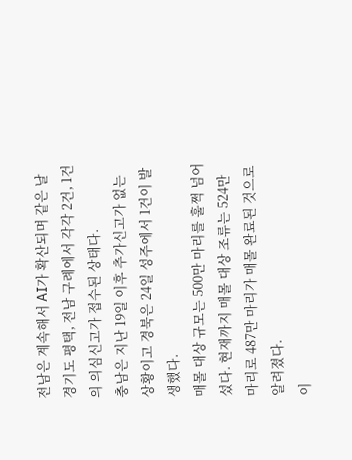전남은 계속해서 AI가 확산되며 같은 날 경기도 평택, 전남 구례에서 각각 2건, 1건의 의심신고가 접수된 상태다.
충남은 지난 19일 이후 추가신고가 없는 상황이고 경북은 24일 성주에서 1건이 발생했다.
매몰 대상 규모는 500만 마리를 훌쩍 넘어섰다. 현재까지 매몰 대상 조류는 524만 마리로 487만 마리가 매몰 완료된 것으로 알려졌다.
이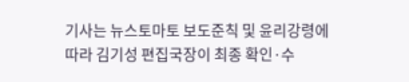기사는 뉴스토마토 보도준칙 및 윤리강령에 따라 김기성 편집국장이 최종 확인·수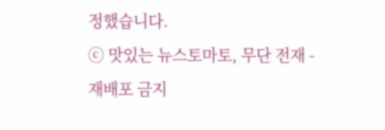정했습니다.
ⓒ 맛있는 뉴스토마토, 무단 전재 - 재배포 금지